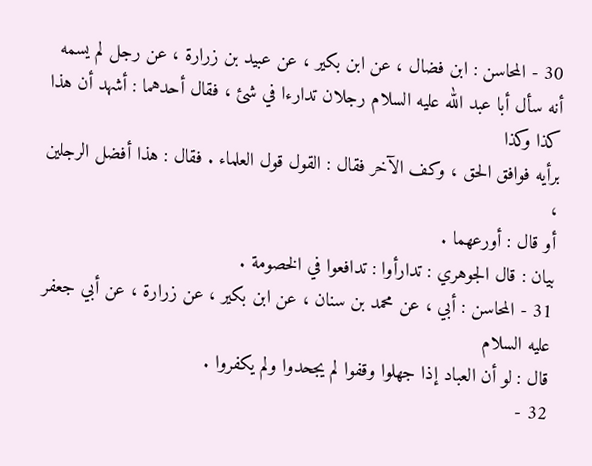30 - المحاسن : ابن فضال ، عن ابن بكير ، عن عبيد بن زرارة ، عن رجل لم يسمه
أنه سأل أبا عبد الله عليه السلام رجلان تدارءا في شئ ، فقال أحدهما : أشهد أن هذا كذا وكذا
برأيه فوافق الحق ، وكف الآخر فقال : القول قول العلماء . فقال : هذا أفضل الرجلين ،
أو قال : أورعهما .
بيان : قال الجوهري : تدارأوا : تدافعوا في الخصومة .
31 - المحاسن : أبي ، عن محمد بن سنان ، عن ابن بكير ، عن زرارة ، عن أبي جعفر عليه السلام
قال : لو أن العباد إذا جهلوا وقفوا لم يجحدوا ولم يكفروا .
32 -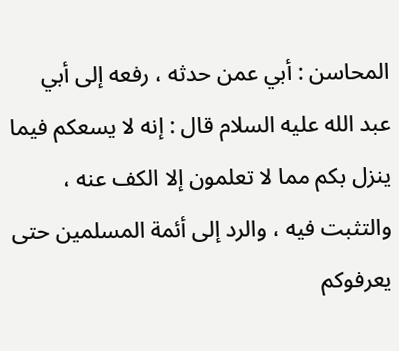المحاسن : أبي عمن حدثه ، رفعه إلى أبي عبد الله عليه السلام قال : إنه لا يسعكم فيما
ينزل بكم مما لا تعلمون إلا الكف عنه ، والتثبت فيه ، والرد إلى أئمة المسلمين حتى
يعرفوكم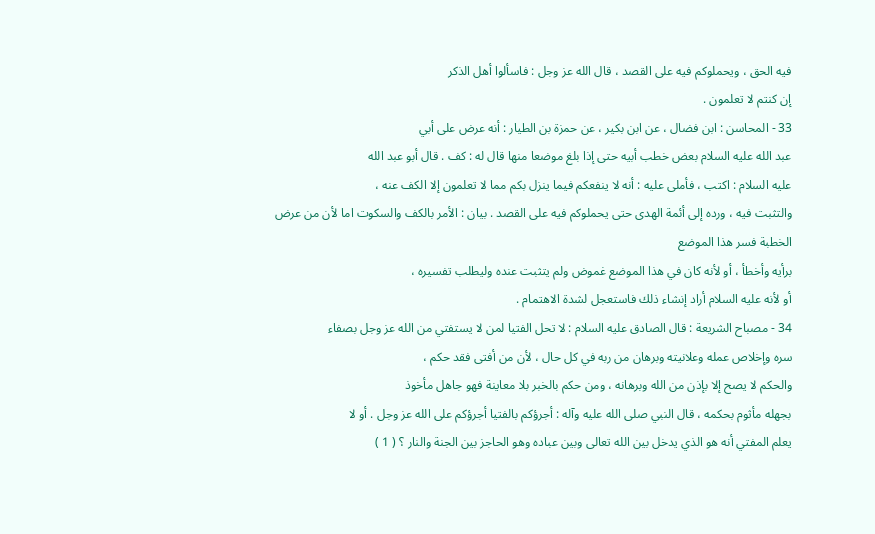فيه الحق ، ويحملوكم فيه على القصد ، قال الله عز وجل : فاسألوا أهل الذكر
إن كنتم لا تعلمون .
33 - المحاسن : ابن فضال ، عن ابن بكير ، عن حمزة بن الطيار : أنه عرض على أبي
عبد الله عليه السلام بعض خطب أبيه حتى إذا بلغ موضعا منها قال له : كف . قال أبو عبد الله
عليه السلام : اكتب ، فأملى عليه : أنه لا ينفعكم فيما ينزل بكم مما لا تعلمون إلا الكف عنه ،
والتثبت فيه ، ورده إلى أئمة الهدى حتى يحملوكم فيه على القصد . بيان : الأمر بالكف والسكوت اما لأن من عرض الخطبة فسر هذا الموضع
برأيه وأخطأ ، أو لأنه كان في هذا الموضع غموض ولم يتثبت عنده وليطلب تفسيره ،
أو لأنه عليه السلام أراد إنشاء ذلك فاستعجل لشدة الاهتمام .
34 - مصباح الشريعة : قال الصادق عليه السلام : لا تحل الفتيا لمن لا يستفتي من الله عز وجل بصفاء
سره وإخلاص عمله وعلانيته وبرهان من ربه في كل حال ، لأن من أفتى فقد حكم ،
والحكم لا يصح إلا بإذن من الله وبرهانه ، ومن حكم بالخبر بلا معاينة فهو جاهل مأخوذ
بجهله مأثوم بحكمه ، قال النبي صلى الله عليه وآله : أجرؤكم بالفتيا أجرؤكم على الله عز وجل . أو لا
يعلم المفتي أنه هو الذي يدخل بين الله تعالى وبين عباده وهو الحاجز بين الجنة والنار ؟ ( 1 )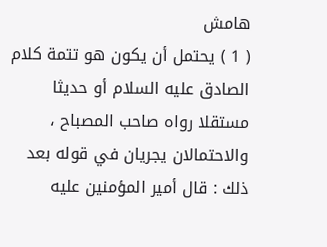هامش
( 1 ) يحتمل أن يكون هو تتمة كلام الصادق عليه السلام أو حديثا مستقلا رواه صاحب المصباح ،
والاحتمالان يجريان في قوله بعد ذلك : قال أمير المؤمنين عليه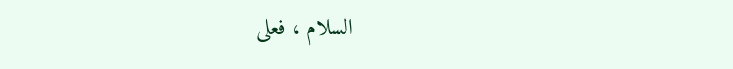السلام ، فعلى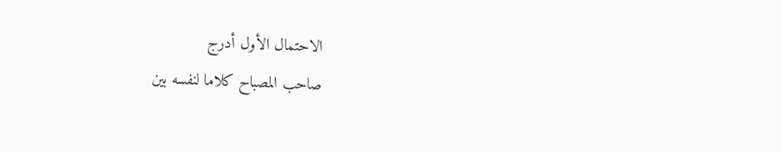الاحتمال الأول أدرج
صاحب المصباح كلاما لنفسه بين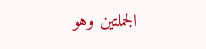الجملتين وهو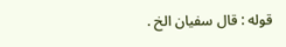قوله : قال سفيان الخ .